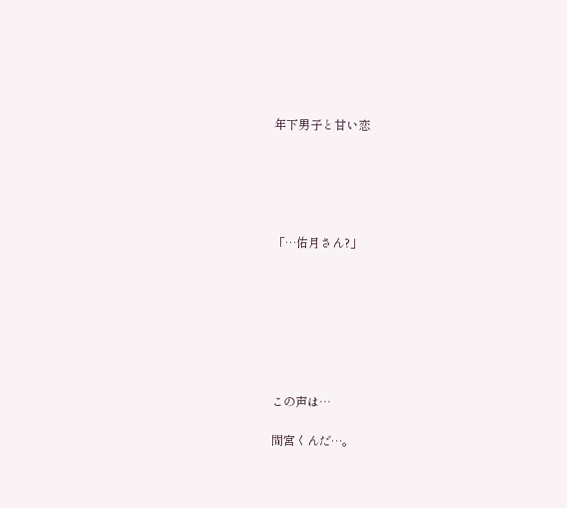年下男子と甘い恋





「…佑月さん?」







この声は…

間宮くんだ…。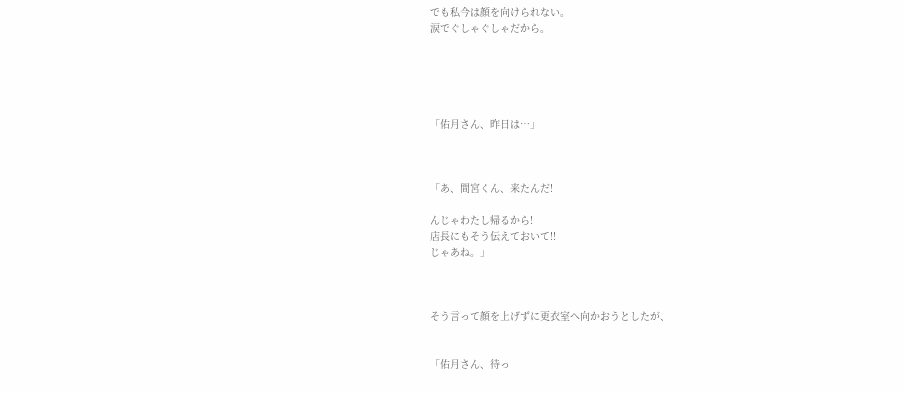でも私今は顔を向けられない。
涙でぐしゃぐしゃだから。





「佑月さん、昨日は…」



「あ、間宮くん、来たんだ!

んじゃわたし帰るから!
店長にもそう伝えておいて!!
じゃあね。」



そう言って顔を上げずに更衣室へ向かおうとしたが、


「佑月さん、待っ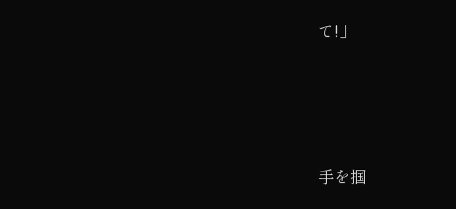て!」




手を掴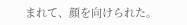まれて、顔を向けられた。